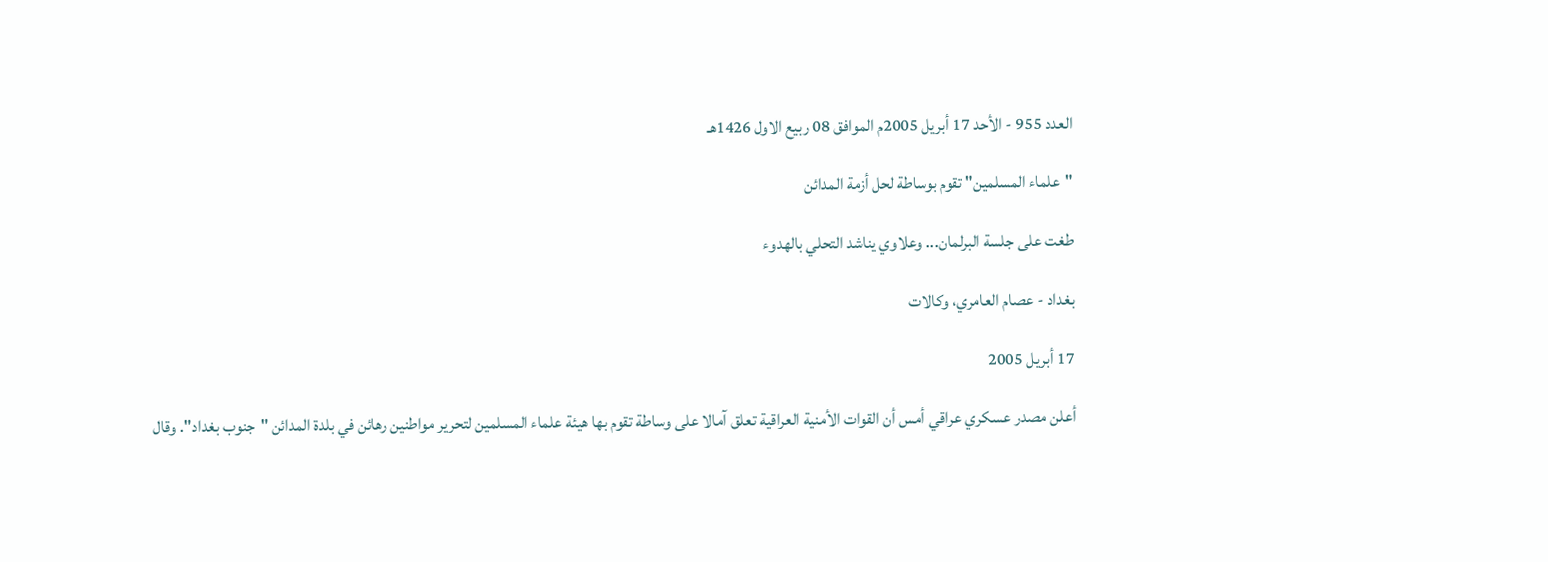العدد 955 - الأحد 17 أبريل 2005م الموافق 08 ربيع الاول 1426هـ

"علماء المسلمين" تقوم بوساطة لحل أزمة المدائن

طغت على جلسة البرلمان... وعلاوي يناشد التحلي بالهدوء

بغداد - عصام العامري، وكالات

17 أبريل 2005

أعلن مصدر عسكري عراقي أمس أن القوات الأمنية العراقية تعلق آمالا على وساطة تقوم بها هيئة علماء المسلمين لتحرير مواطنين رهائن في بلدة المدائن "جنوب بغداد". وقال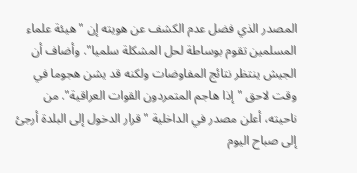المصدر الذي فضل عدم الكشف عن هويته إن "هيئة علماء المسلمين تقوم بوساطة لحل المشكلة سلميا". وأضاف أن الجيش ينتظر نتائج المفاوضات ولكنه قد يشن هجوما في وقت لاحق "إذا هاجم المتمردون القوات العراقية". من ناحيته، أعلن مصدر في الداخلية "قرار الدخول إلى البلدة أرجئ إلى صباح اليوم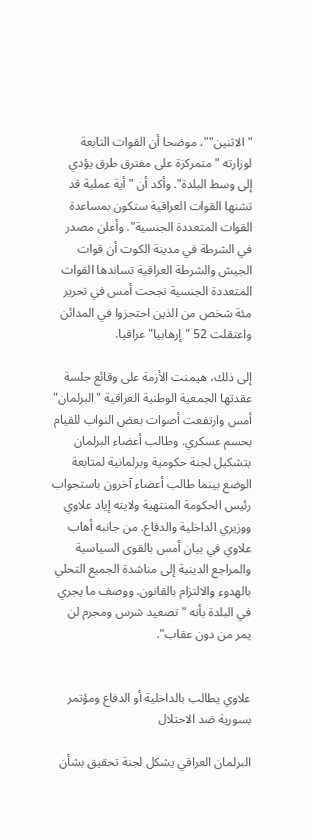"الاثنين""، موضحا أن القوات التابعة لوزارته "متمركزة على مفترق طرق يؤدي إلى وسط البلدة". وأكد أن "أية عملية قد تشنها القوات العراقية ستكون بمساعدة القوات المتعددة الجنسية". وأعلن مصدر في الشرطة في مدينة الكوت أن قوات الجيش والشرطة العراقية تساندها القوات المتعددة الجنسية نجحت أمس في تحرير مئة شخص من الذين احتجزوا في المدائن واعتقلت 52 "إرهابيا" عراقيا.

إلى ذلك، هيمنت الأزمة على وقائع جلسة عقدتها الجمعية الوطنية العراقية "البرلمان" أمس وارتفعت أصوات بعض النواب للقيام بحسم عسكري. وطالب أعضاء البرلمان بتشكيل لجنة حكومية وبرلمانية لمتابعة الوضع بينما طالب أعضاء آخرون باستجواب رئيس الحكومة المنتهية ولايته إياد علاوي ووزيري الداخلية والدفاع. من جانبه أهاب علاوي في بيان أمس بالقوى السياسية والمراجع الدينية إلى مناشدة الجميع التحلي بالهدوء والالتزام بالقانون. ووصف ما يجري في البلدة بأنه "تصعيد شرس ومجرم لن يمر من دون عقاب".


علاوي يطالب بالداخلية أو الدفاع ومؤتمر بسورية ضد الاحتلال

البرلمان العراقي يشكل لجنة تحقيق بشأن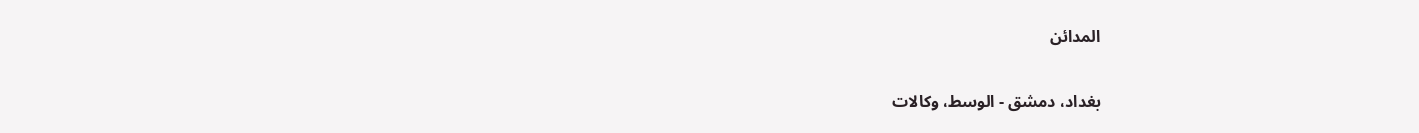المدائن

بغداد، دمشق - الوسط، وكالات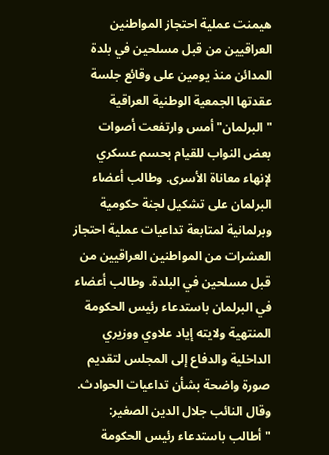هيمنت عملية احتجاز المواطنين العراقيين من قبل مسلحين في بلدة المدائن منذ يومين على وقائع جلسة عقدتها الجمعية الوطنية العراقية "البرلمان" أمس وارتفعت أصوات بعض النواب للقيام بحسم عسكري لإنهاء معاناة الأسرى. وطالب أعضاء البرلمان على تشكيل لجنة حكومية وبرلمانية لمتابعة تداعيات عملية احتجاز العشرات من المواطنين العراقيين من قبل مسلحين في البلدة. وطالب أعضاء في البرلمان باستدعاء رئيس الحكومة المنتهية ولايته إياد علاوي ووزيري الداخلية والدفاع إلى المجلس لتقديم صورة واضحة بشأن تداعيات الحوادث. وقال النائب جلال الدين الصغير: "أطالب باستدعاء رئيس الحكومة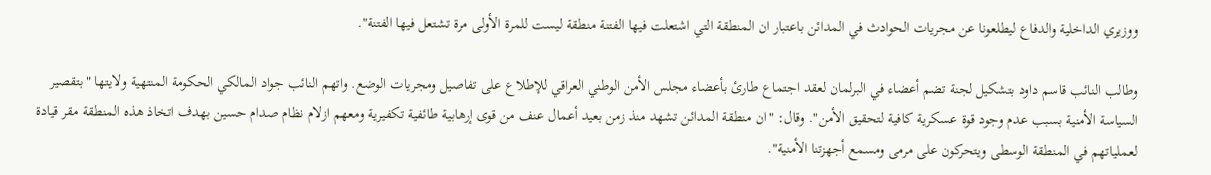ووزيري الداخلية والدفاع ليطلعونا عن مجريات الحوادث في المدائن باعتبار ان المنطقة التي اشتعلت فيها الفتنة منطقة ليست للمرة الأولى مرة تشتعل فيها الفتنة".

وطالب النائب قاسم داود بتشكيل لجنة تضم أعضاء في البرلمان لعقد اجتماع طارئ بأعضاء مجلس الأمن الوطني العراقي للإطلاع على تفاصيل ومجريات الوضع. واتهم النائب جواد المالكي الحكومة المنتهية ولايتها "بتقصير السياسة الأمنية بسبب عدم وجود قوة عسكرية كافية لتحقيق الأمن". وقال: "ان منطقة المدائن تشهد منذ زمن بعيد أعمال عنف من قوى إرهابية طائفية تكفيرية ومعهم ازلام نظام صدام حسين بهدف اتخاذ هذه المنطقة مقر قيادة لعملياتهم في المنطقة الوسطى ويتحركون على مرمى ومسمع أجهزتنا الأمنية".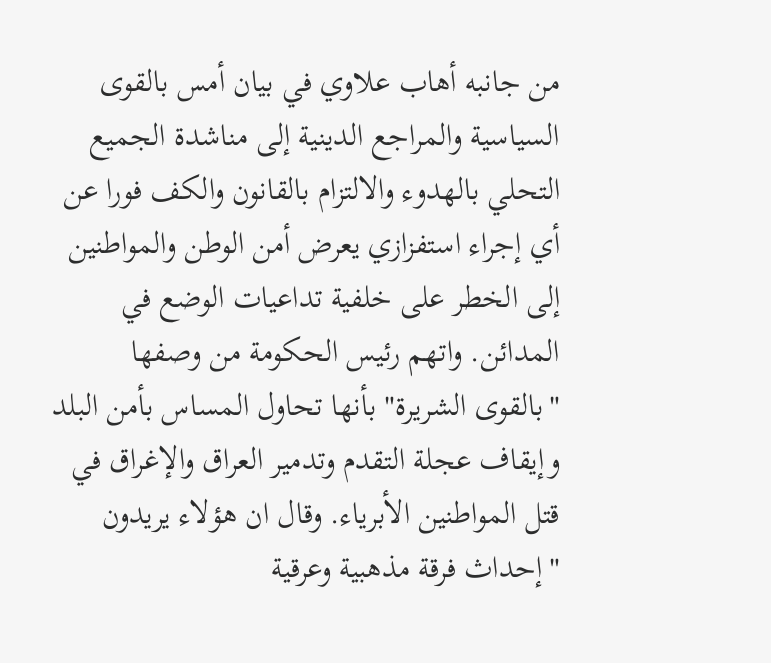من جانبه أهاب علاوي في بيان أمس بالقوى السياسية والمراجع الدينية إلى مناشدة الجميع التحلي بالهدوء والالتزام بالقانون والكف فورا عن أي إجراء استفزازي يعرض أمن الوطن والمواطنين إلى الخطر على خلفية تداعيات الوضع في المدائن. واتهم رئيس الحكومة من وصفها "بالقوى الشريرة" بأنها تحاول المساس بأمن البلد وإيقاف عجلة التقدم وتدمير العراق والإغراق في قتل المواطنين الأبرياء. وقال ان هؤلاء يريدون "إحداث فرقة مذهبية وعرقية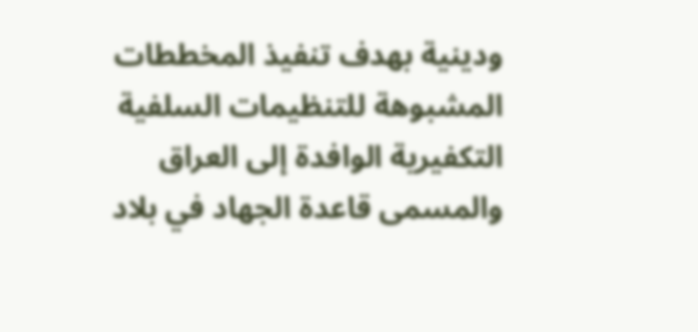ودينية بهدف تنفيذ المخططات المشبوهة للتنظيمات السلفية التكفيرية الوافدة إلى العراق والمسمى قاعدة الجهاد في بلاد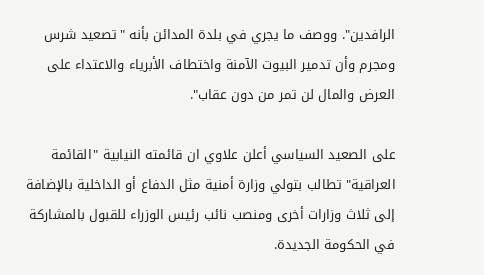الرافدين". ووصف ما يجري في بلدة المدائن بأنه "تصعيد شرس ومجرم وأن تدمير البيوت الآمنة واختطاف الأبرياء والاعتداء على العرض والمال لن تمر من دون عقاب".

على الصعيد السياسي أعلن علاوي ان قائمته النيابية "القائمة العراقية" تطالب بتولي وزارة أمنية مثل الدفاع أو الداخلية بالإضافة إلى ثلاث وزارات أخرى ومنصب نائب رئيس الوزراء للقبول بالمشاركة في الحكومة الجديدة.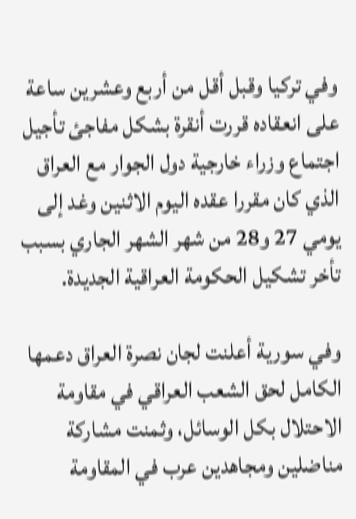وفي تركيا وقبل أقل من أربع وعشرين ساعة على انعقاده قررت أنقرة بشكل مفاجئ تأجيل اجتماع وزراء خارجية دول الجوار مع العراق الذي كان مقررا عقده اليوم الاثنين وغد إلى يومي 27 و28 من شهر الشهر الجاري بسبب تأخر تشكيل الحكومة العراقية الجديدة.

وفي سورية أعلنت لجان نصرة العراق دعمها الكامل لحق الشعب العراقي في مقاومة الاحتلال بكل الوسائل، وثمنت مشاركة مناضلين ومجاهدين عرب في المقاومة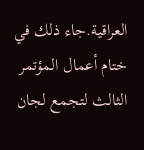العراقية.جاء ذلك في ختام أعمال المؤتمر الثالث لتجمع لجان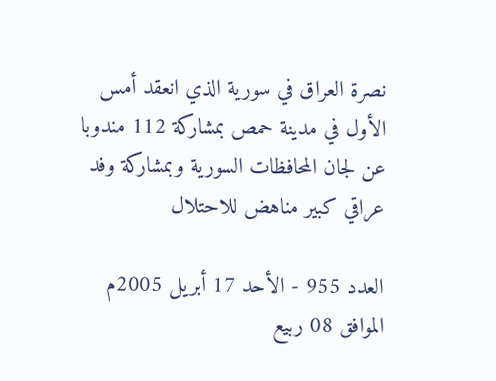نصرة العراق في سورية الذي انعقد أمس الأول في مدينة حمص بمشاركة 112 مندوبا عن لجان المحافظات السورية وبمشاركة وفد عراقي كبير مناهض للاحتلال

العدد 955 - الأحد 17 أبريل 2005م الموافق 08 ربيع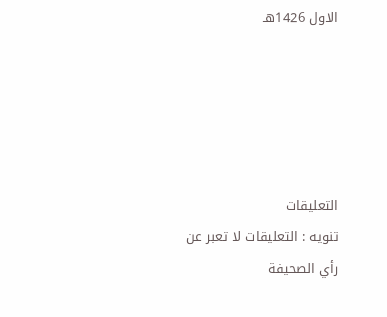الاول 1426هـ





التعليقات
تنويه : التعليقات لا تعبر عن رأي الصحيفة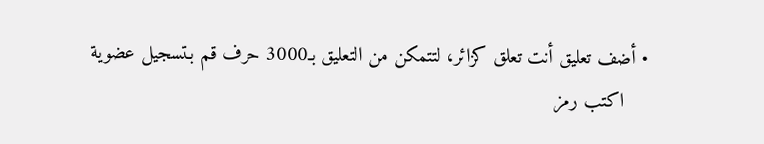• أضف تعليق أنت تعلق كزائر، لتتمكن من التعليق بـ3000 حرف قم بـتسجيل عضوية
    اكتب رمز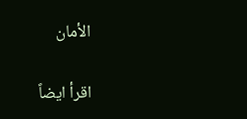الأمان

اقرأ ايضاً